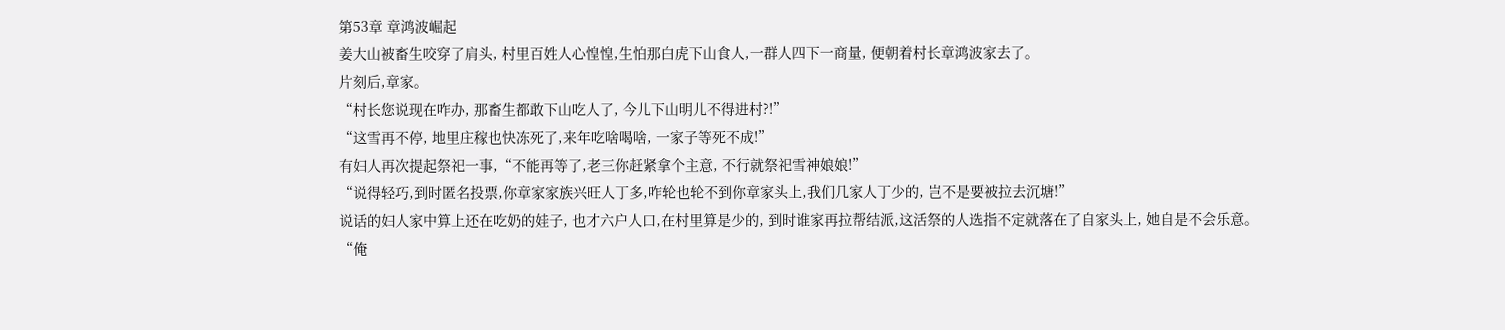第53章 章鸿波崛起
姜大山被畜生咬穿了肩头, 村里百姓人心惶惶,生怕那白虎下山食人,一群人四下一商量, 便朝着村长章鸿波家去了。
片刻后,章家。
“村长您说现在咋办, 那畜生都敢下山吃人了, 今儿下山明儿不得进村?!”
“这雪再不停, 地里庄稼也快冻死了,来年吃啥喝啥, 一家子等死不成!”
有妇人再次提起祭祀一事,“不能再等了,老三你赶紧拿个主意, 不行就祭祀雪神娘娘!”
“说得轻巧,到时匿名投票,你章家家族兴旺人丁多,咋轮也轮不到你章家头上,我们几家人丁少的, 岂不是要被拉去沉塘!”
说话的妇人家中算上还在吃奶的娃子, 也才六户人口,在村里算是少的, 到时谁家再拉帮结派,这活祭的人选指不定就落在了自家头上, 她自是不会乐意。
“俺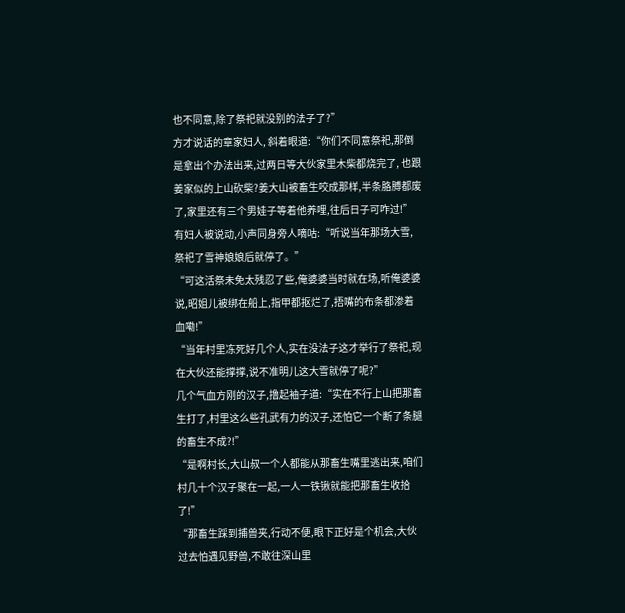也不同意,除了祭祀就没别的法子了?”
方才说话的章家妇人, 斜着眼道:“你们不同意祭祀,那倒是拿出个办法出来,过两日等大伙家里木柴都烧完了, 也跟姜家似的上山砍柴?姜大山被畜生咬成那样,半条胳膊都废了,家里还有三个男娃子等着他养哩,往后日子可咋过!”
有妇人被说动,小声同身旁人嘀咕:“听说当年那场大雪,祭祀了雪神娘娘后就停了。”
“可这活祭未免太残忍了些,俺婆婆当时就在场,听俺婆婆说,昭姐儿被绑在船上,指甲都抠烂了,捂嘴的布条都渗着血嘞!”
“当年村里冻死好几个人,实在没法子这才举行了祭祀,现在大伙还能撑撑,说不准明儿这大雪就停了呢?”
几个气血方刚的汉子,撸起袖子道:“实在不行上山把那畜生打了,村里这么些孔武有力的汉子,还怕它一个断了条腿的畜生不成?!”
“是啊村长,大山叔一个人都能从那畜生嘴里逃出来,咱们村几十个汉子聚在一起,一人一铁锹就能把那畜生收拾了!”
“那畜生踩到捕兽夹,行动不便,眼下正好是个机会,大伙过去怕遇见野兽,不敢往深山里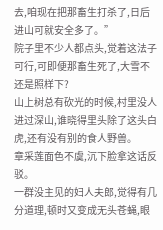去,咱现在把那畜生打杀了,日后进山可就安全多了。”
院子里不少人都点头,觉着这法子可行,可即便那畜生死了,大雪不还是照样下?
山上树总有砍光的时候,村里没人进过深山,谁晓得里头除了这头白虎,还有没有别的食人野兽。
章采莲面色不虞,沉下脸拿这话反驳。
一群没主见的妇人夫郎,觉得有几分道理,顿时又变成无头苍蝇,眼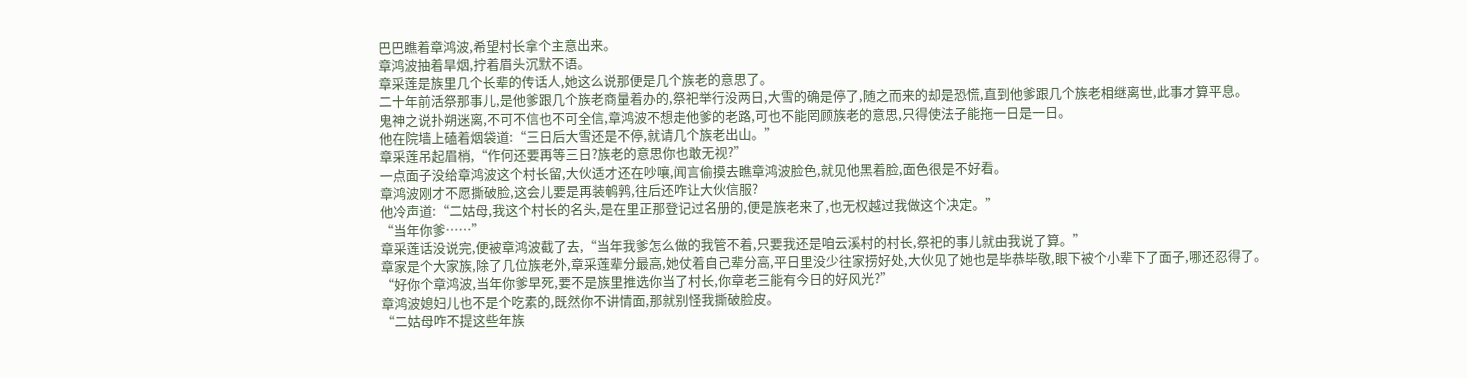巴巴瞧着章鸿波,希望村长拿个主意出来。
章鸿波抽着旱烟,拧着眉头沉默不语。
章采莲是族里几个长辈的传话人,她这么说那便是几个族老的意思了。
二十年前活祭那事儿,是他爹跟几个族老商量着办的,祭祀举行没两日,大雪的确是停了,随之而来的却是恐慌,直到他爹跟几个族老相继离世,此事才算平息。
鬼神之说扑朔迷离,不可不信也不可全信,章鸿波不想走他爹的老路,可也不能罔顾族老的意思,只得使法子能拖一日是一日。
他在院墙上磕着烟袋道:“三日后大雪还是不停,就请几个族老出山。”
章采莲吊起眉梢,“作何还要再等三日?族老的意思你也敢无视?”
一点面子没给章鸿波这个村长留,大伙适才还在吵嚷,闻言偷摸去瞧章鸿波脸色,就见他黑着脸,面色很是不好看。
章鸿波刚才不愿撕破脸,这会儿要是再装鹌鹑,往后还咋让大伙信服?
他冷声道:“二姑母,我这个村长的名头,是在里正那登记过名册的,便是族老来了,也无权越过我做这个决定。”
“当年你爹……”
章采莲话没说完,便被章鸿波截了去,“当年我爹怎么做的我管不着,只要我还是咱云溪村的村长,祭祀的事儿就由我说了算。”
章家是个大家族,除了几位族老外,章采莲辈分最高,她仗着自己辈分高,平日里没少往家捞好处,大伙见了她也是毕恭毕敬,眼下被个小辈下了面子,哪还忍得了。
“好你个章鸿波,当年你爹早死,要不是族里推选你当了村长,你章老三能有今日的好风光?”
章鸿波媳妇儿也不是个吃素的,既然你不讲情面,那就别怪我撕破脸皮。
“二姑母咋不提这些年族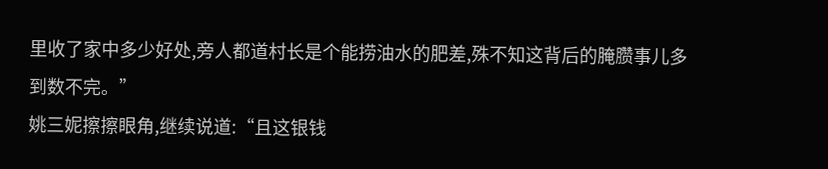里收了家中多少好处,旁人都道村长是个能捞油水的肥差,殊不知这背后的腌臜事儿多到数不完。”
姚三妮擦擦眼角,继续说道:“且这银钱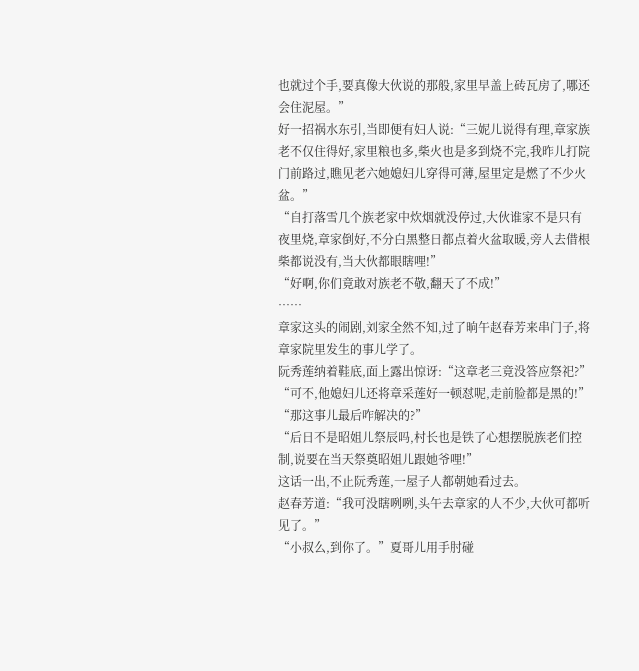也就过个手,要真像大伙说的那般,家里早盖上砖瓦房了,哪还会住泥屋。”
好一招祸水东引,当即便有妇人说:“三妮儿说得有理,章家族老不仅住得好,家里粮也多,柴火也是多到烧不完,我昨儿打院门前路过,瞧见老六她媳妇儿穿得可薄,屋里定是燃了不少火盆。”
“自打落雪几个族老家中炊烟就没停过,大伙谁家不是只有夜里烧,章家倒好,不分白黑整日都点着火盆取暖,旁人去借根柴都说没有,当大伙都眼瞎哩!”
“好啊,你们竟敢对族老不敬,翻天了不成!”
……
章家这头的闹剧,刘家全然不知,过了晌午赵春芳来串门子,将章家院里发生的事儿学了。
阮秀莲纳着鞋底,面上露出惊讶:“这章老三竟没答应祭祀?”
“可不,他媳妇儿还将章采莲好一顿怼呢,走前脸都是黑的!”
“那这事儿最后咋解决的?”
“后日不是昭姐儿祭辰吗,村长也是铁了心想摆脱族老们控制,说要在当天祭奠昭姐儿跟她爷哩!”
这话一出,不止阮秀莲,一屋子人都朝她看过去。
赵春芳道:“我可没瞎咧咧,头午去章家的人不少,大伙可都听见了。”
“小叔么,到你了。”夏哥儿用手肘碰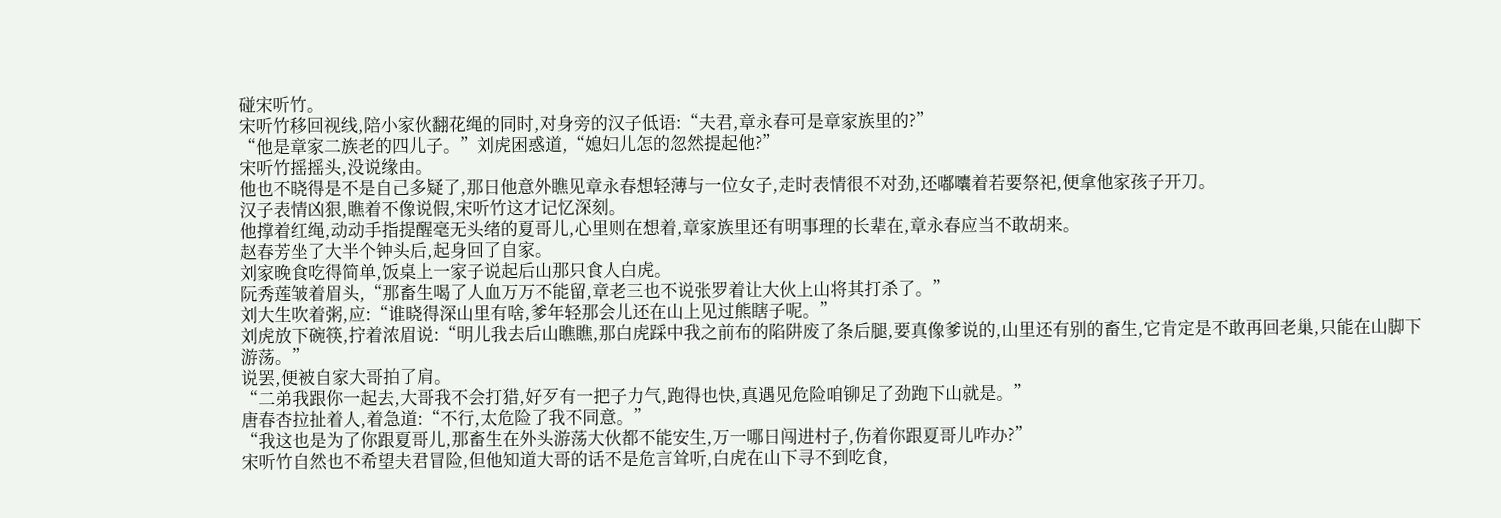碰宋听竹。
宋听竹移回视线,陪小家伙翻花绳的同时,对身旁的汉子低语:“夫君,章永春可是章家族里的?”
“他是章家二族老的四儿子。”刘虎困惑道,“媳妇儿怎的忽然提起他?”
宋听竹摇摇头,没说缘由。
他也不晓得是不是自己多疑了,那日他意外瞧见章永春想轻薄与一位女子,走时表情很不对劲,还嘟囔着若要祭祀,便拿他家孩子开刀。
汉子表情凶狠,瞧着不像说假,宋听竹这才记忆深刻。
他撑着红绳,动动手指提醒毫无头绪的夏哥儿,心里则在想着,章家族里还有明事理的长辈在,章永春应当不敢胡来。
赵春芳坐了大半个钟头后,起身回了自家。
刘家晚食吃得简单,饭桌上一家子说起后山那只食人白虎。
阮秀莲皱着眉头,“那畜生喝了人血万万不能留,章老三也不说张罗着让大伙上山将其打杀了。”
刘大生吹着粥,应:“谁晓得深山里有啥,爹年轻那会儿还在山上见过熊瞎子呢。”
刘虎放下碗筷,拧着浓眉说:“明儿我去后山瞧瞧,那白虎踩中我之前布的陷阱废了条后腿,要真像爹说的,山里还有别的畜生,它肯定是不敢再回老巢,只能在山脚下游荡。”
说罢,便被自家大哥拍了肩。
“二弟我跟你一起去,大哥我不会打猎,好歹有一把子力气,跑得也快,真遇见危险咱铆足了劲跑下山就是。”
唐春杏拉扯着人,着急道:“不行,太危险了我不同意。”
“我这也是为了你跟夏哥儿,那畜生在外头游荡大伙都不能安生,万一哪日闯进村子,伤着你跟夏哥儿咋办?”
宋听竹自然也不希望夫君冒险,但他知道大哥的话不是危言耸听,白虎在山下寻不到吃食,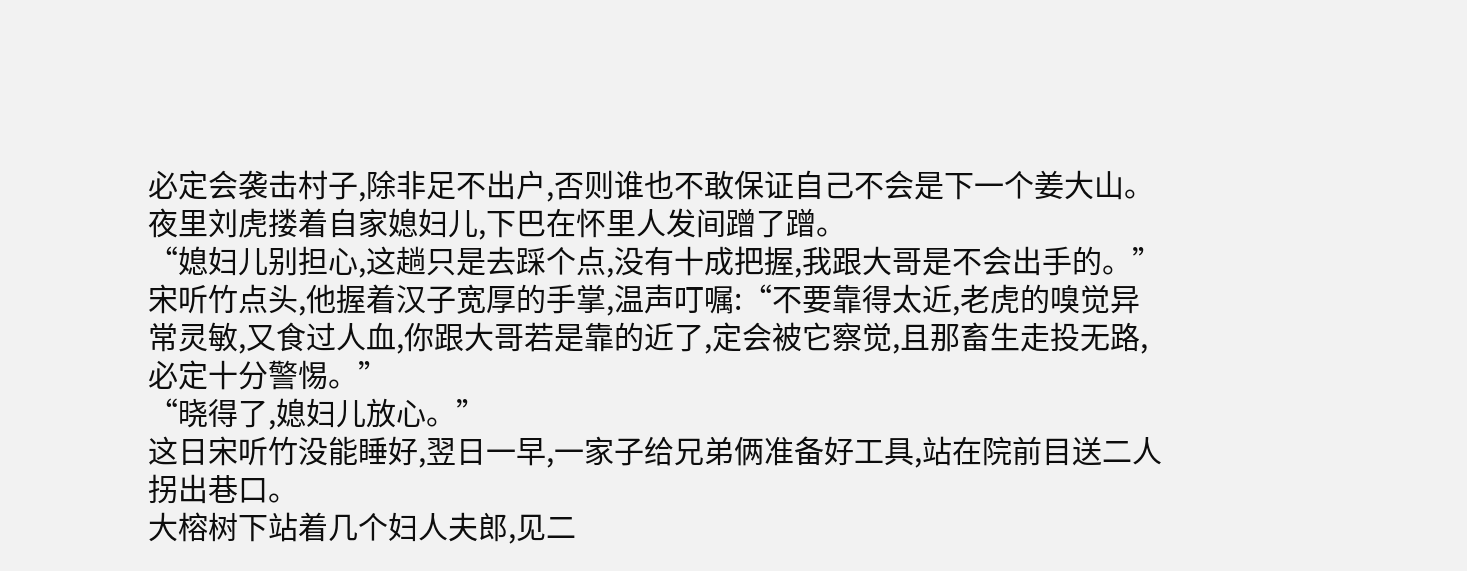必定会袭击村子,除非足不出户,否则谁也不敢保证自己不会是下一个姜大山。
夜里刘虎搂着自家媳妇儿,下巴在怀里人发间蹭了蹭。
“媳妇儿别担心,这趟只是去踩个点,没有十成把握,我跟大哥是不会出手的。”
宋听竹点头,他握着汉子宽厚的手掌,温声叮嘱:“不要靠得太近,老虎的嗅觉异常灵敏,又食过人血,你跟大哥若是靠的近了,定会被它察觉,且那畜生走投无路,必定十分警惕。”
“晓得了,媳妇儿放心。”
这日宋听竹没能睡好,翌日一早,一家子给兄弟俩准备好工具,站在院前目送二人拐出巷口。
大榕树下站着几个妇人夫郎,见二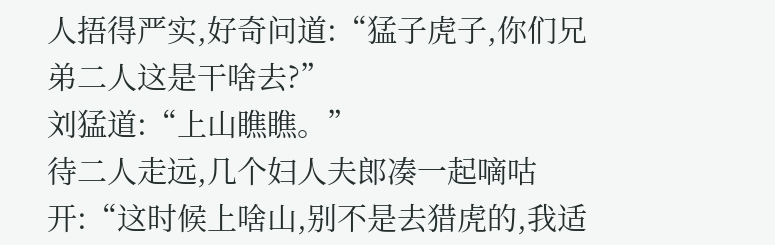人捂得严实,好奇问道:“猛子虎子,你们兄弟二人这是干啥去?”
刘猛道:“上山瞧瞧。”
待二人走远,几个妇人夫郎凑一起嘀咕开:“这时候上啥山,别不是去猎虎的,我适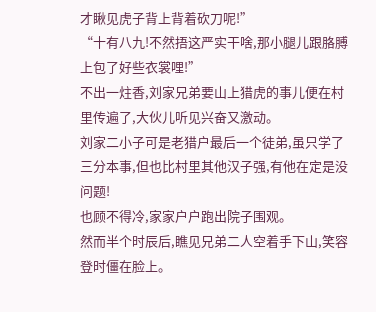才瞅见虎子背上背着砍刀呢!”
“十有八九!不然捂这严实干啥,那小腿儿跟胳膊上包了好些衣裳哩!”
不出一炷香,刘家兄弟要山上猎虎的事儿便在村里传遍了,大伙儿听见兴奋又激动。
刘家二小子可是老猎户最后一个徒弟,虽只学了三分本事,但也比村里其他汉子强,有他在定是没问题!
也顾不得冷,家家户户跑出院子围观。
然而半个时辰后,瞧见兄弟二人空着手下山,笑容登时僵在脸上。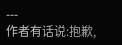---
作者有话说:抱歉,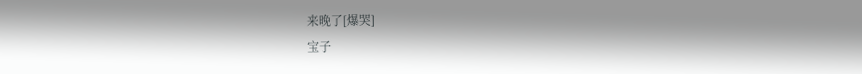来晚了[爆哭]
宝子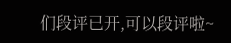们段评已开,可以段评啦~